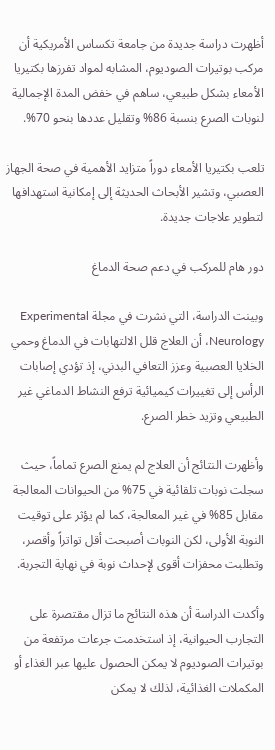أظهرت دراسة جديدة من جامعة تكساس الأمريكية أن مركب بوتيرات الصوديوم، المشابه لمواد تفرزها بكتيريا الأمعاء بشكل طبيعي، ساهم في خفض المدة الإجمالية لنوبات الصرع بنسبة 86% وتقليل عددها بنحو 70%.

تلعب بكتيريا الأمعاء دوراً متزايد الأهمية في صحة الجهاز العصبي، وتشير الأبحاث الحديثة إلى إمكانية استهدافها لتطوير علاجات جديدة.

دور هام للمركب في دعم صحة الدماغ

وبينت الدراسة، التي نشرت في مجلة Experimental Neurology، أن العلاج قلل الالتهابات في الدماغ وحمي الخلايا العصبية وعزز التعافي البدني، إذ تؤدي إصابات الرأس إلى تغييرات كيميائية ترفع النشاط الدماغي غير الطبيعي وتزيد خطر الصرع.

وأظهرت النتائج أن العلاج لم يمنع الصرع تماماً، حيث سجلت نوبات تلقائية في 75% من الحيوانات المعالجة مقابل 85% في غير المعالجة، كما لم يؤثر على توقيت النوبة الأولى، لكن النوبات أصبحت أقل تواتراً وأقصر، وتطلبت محفزات أقوى لإحداث نوبة في نهاية التجربة.

وأكدت الدراسة أن هذه النتائج ما تزال مقتصرة على التجارب الحيوانية، إذ استخدمت جرعات مرتفعة من بوتيرات الصوديوم لا يمكن الحصول عليها عبر الغذاء أو المكملات الغذائية، لذلك لا يمكن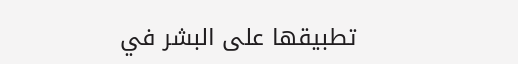تطبيقها على البشر في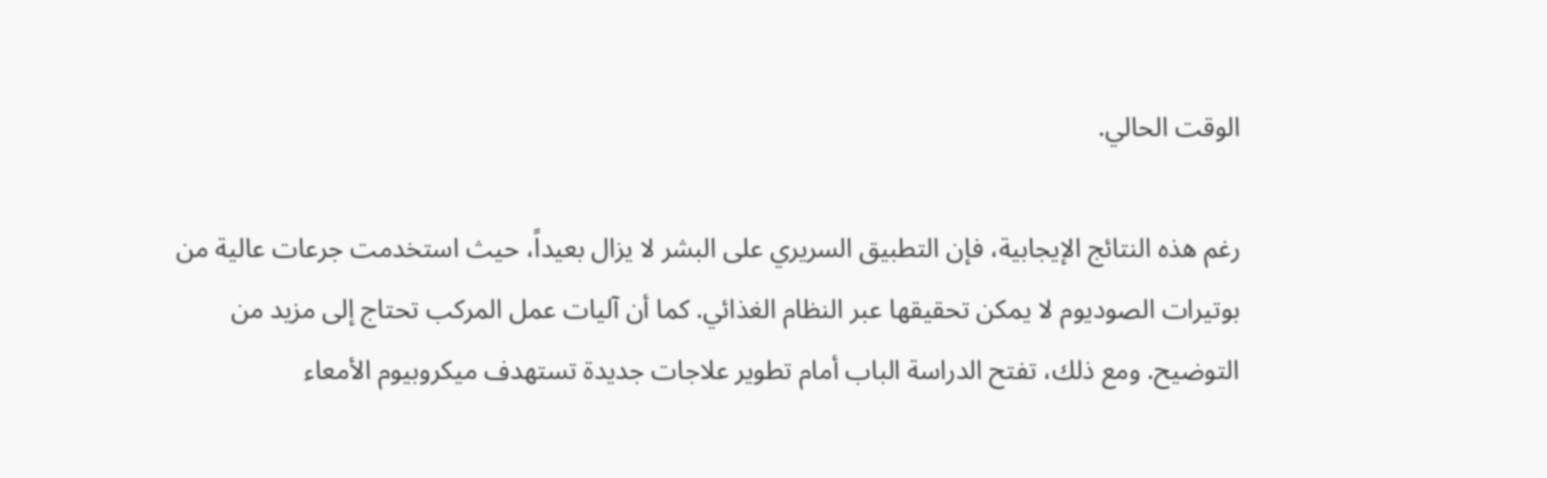الوقت الحالي.

رغم هذه النتائج الإيجابية، فإن التطبيق السريري على البشر لا يزال بعيداً، حيث استخدمت جرعات عالية من بوتيرات الصوديوم لا يمكن تحقيقها عبر النظام الغذائي. كما أن آليات عمل المركب تحتاج إلى مزيد من التوضيح. ومع ذلك، تفتح الدراسة الباب أمام تطوير علاجات جديدة تستهدف ميكروبيوم الأمعاء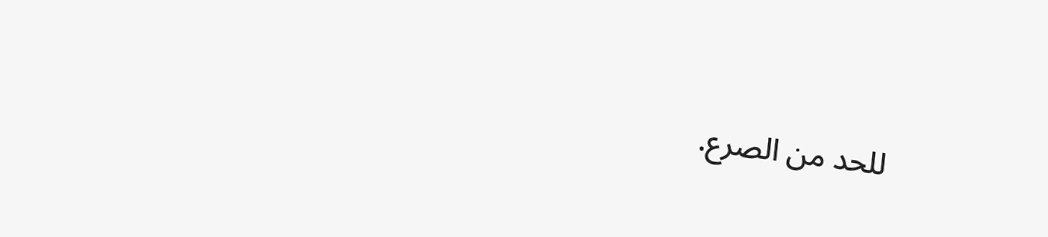للحد من الصرع.